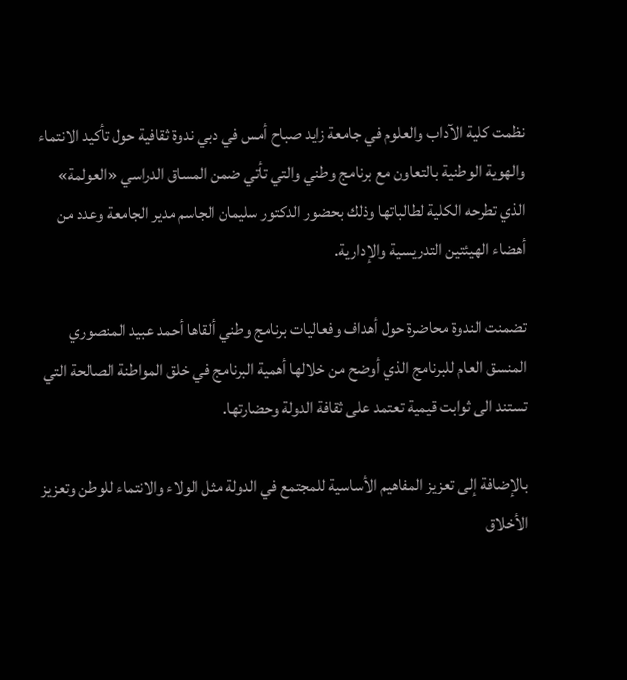نظمت كلية الآداب والعلوم في جامعة زايد صباح أمس في دبي ندوة ثقافية حول تأكيد الانتماء والهوية الوطنية بالتعاون مع برنامج وطني والتي تأتي ضمن المساق الدراسي «العولمة» الذي تطرحه الكلية لطالباتها وذلك بحضور الدكتور سليمان الجاسم مدير الجامعة وعدد من أهضاء الهيئتين التدريسية والإدارية.

تضمنت الندوة محاضرة حول أهداف وفعاليات برنامج وطني ألقاها أحمد عبيد المنصوري المنسق العام للبرنامج الذي أوضح من خلالها أهمية البرنامج في خلق المواطنة الصالحة التي تستند الى ثوابت قيمية تعتمد على ثقافة الدولة وحضارتها.

بالإضافة إلى تعزيز المفاهيم الأساسية للمجتمع في الدولة مثل الولاء والانتماء للوطن وتعزيز الأخلاق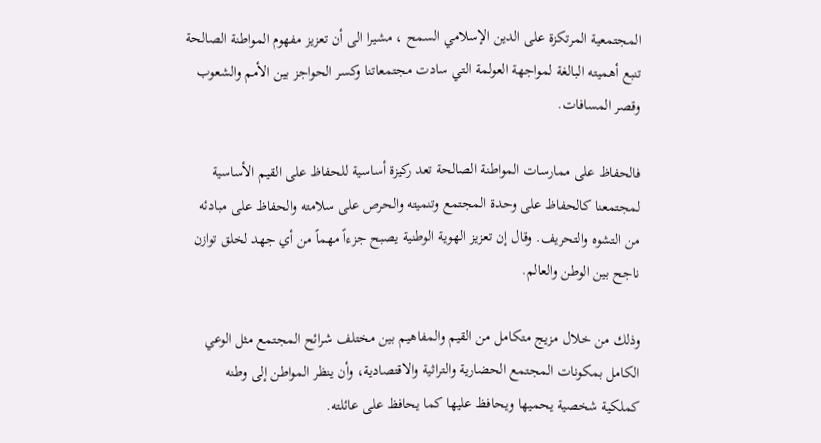المجتمعية المرتكزة على الدين الإسلامي السمح ، مشيرا الى أن تعزيز مفهوم المواطنة الصالحة تنبع أهميته البالغة لمواجهة العولمة التي سادت مجتمعاتنا وكسر الحواجز بين الأمم والشعوب وقصر المسافات.

فالحفاظ على ممارسات المواطنة الصالحة تعد ركيزة أساسية للحفاظ على القيم الأساسية لمجتمعنا كالحفاظ على وحدة المجتمع وتنميته والحرص على سلامته والحفاظ على مبادئه من التشوه والتحريف. وقال إن تعزيز الهوية الوطنية يصبح جزءاً مهماً من أي جهد لخلق توازن ناجح بين الوطن والعالم.

وذلك من خلال مزيج متكامل من القيم والمفاهيم بين مختلف شرائح المجتمع مثل الوعي الكامل بمكونات المجتمع الحضارية والتراثية والاقتصادية، وأن ينظر المواطن إلى وطنه كملكية شخصية يحميها ويحافظ عليها كما يحافظ على عائلته.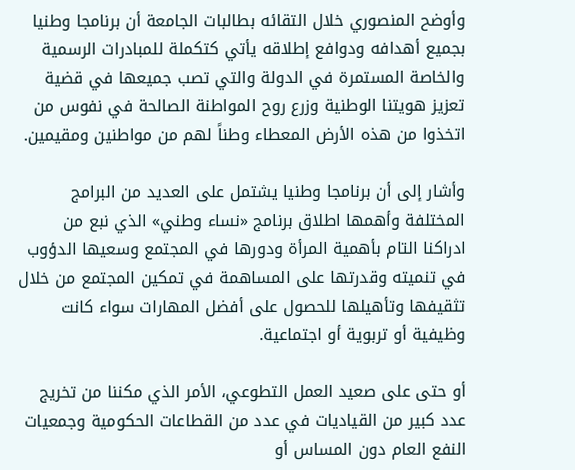وأوضح المنصوري خلال التقائه بطالبات الجامعة أن برنامجا وطنيا بجميع أهدافه ودوافع إطلاقه يأتي كتكملة للمبادرات الرسمية والخاصة المستمرة في الدولة والتي تصب جميعها في قضية تعزيز هويتنا الوطنية وزرع روح المواطنة الصالحة في نفوس من اتخذوا من هذه الأرض المعطاء وطناً لهم من مواطنين ومقيمين.

وأشار إلى أن برنامجا وطنيا يشتمل على العديد من البرامج المختلفة وأهمها اطلاق برنامج «نساء وطني» الذي نبع من ادراكنا التام بأهمية المرأة ودورها في المجتمع وسعيها الدؤوب في تنميته وقدرتها على المساهمة في تمكين المجتمع من خلال تثقيفها وتأهيلها للحصول على أفضل المهارات سواء كانت وظيفية أو تربوية أو اجتماعية.

أو حتى على صعيد العمل التطوعي، الأمر الذي مكننا من تخريج عدد كبير من القياديات في عدد من القطاعات الحكومية وجمعيات النفع العام دون المساس أو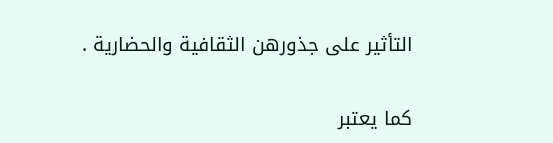التأثير على جذورهن الثقافية والحضارية .

كما يعتبر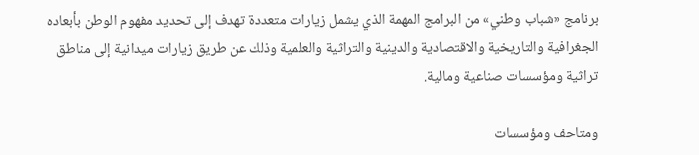برنامج «شباب وطني» من البرامج المهمة الذي يشمل زيارات متعددة تهدف إلى تحديد مفهوم الوطن بأبعاده الجغرافية والتاريخية والاقتصادية والدينية والتراثية والعلمية وذلك عن طريق زيارات ميدانية إلى مناطق تراثية ومؤسسات صناعية ومالية.

ومتاحف ومؤسسات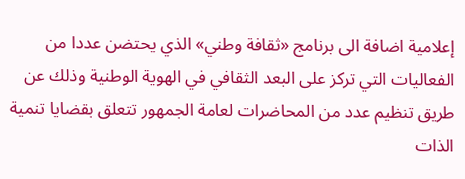إعلامية اضافة الى برنامج «ثقافة وطني» الذي يحتضن عددا من الفعاليات التي تركز على البعد الثقافي في الهوية الوطنية وذلك عن طريق تنظيم عدد من المحاضرات لعامة الجمهور تتعلق بقضايا تنمية الذات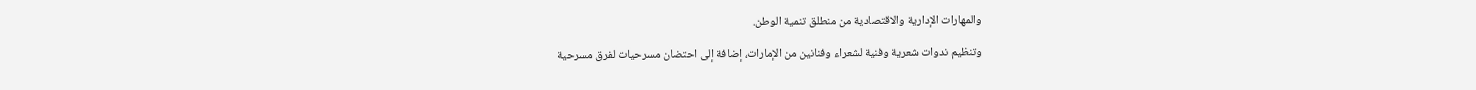والمهارات الإدارية والاقتصادية من منطلق تنمية الوطن.

وتنظيم ندوات شعرية وفنية لشعراء وفنانين من الإمارات، إضافة إلى احتضان مسرحيات لفرق مسرحية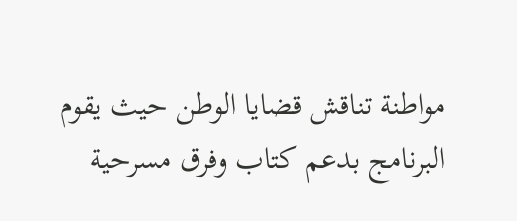مواطنة تناقش قضايا الوطن حيث يقوم البرنامج بدعم كتاب وفرق مسرحية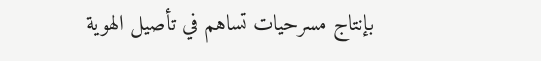بإنتاج مسرحيات تساهم في تأصيل الهوية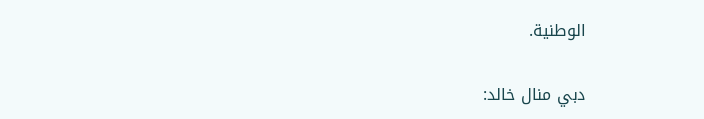الوطنية.

دبي منال خالد: